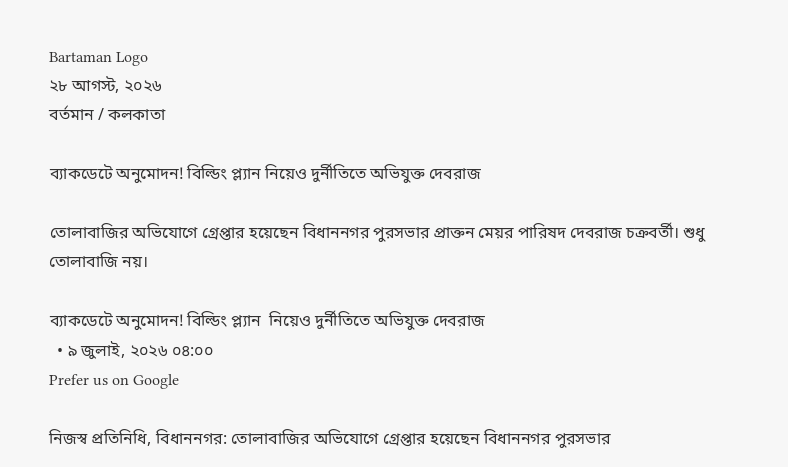Bartaman Logo
২৮ আগস্ট, ২০২৬
বর্তমান / কলকাতা

ব্যাকডেটে অনুমোদন! বিল্ডিং প্ল্যান নিয়েও দুর্নীতিতে অভিযুক্ত দেবরাজ

তোলাবাজির অভিযোগে গ্রেপ্তার হয়েছেন বিধাননগর পুরসভার প্রাক্তন মেয়র পারিষদ দেবরাজ চক্রবর্তী। শুধু তোলাবাজি নয়।

ব্যাকডেটে অনুমোদন! বিল্ডিং প্ল্যান  নিয়েও দুর্নীতিতে অভিযুক্ত দেবরাজ
  • ৯ জুলাই, ২০২৬ ০৪:০০
Prefer us on Google

নিজস্ব প্রতিনিধি, বিধাননগর: তোলাবাজির অভিযোগে গ্রেপ্তার হয়েছেন বিধাননগর পুরসভার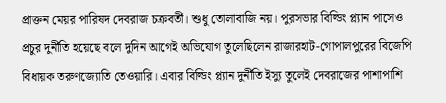প্রাক্তন মেয়র পারিষদ দেবরাজ চক্রবর্তী। শুধু তোলাবাজি নয়। পুরসভার বিল্ডিং প্ল্যান পাসেও প্রচুর দুর্নীতি হয়েছে বলে দুদিন আগেই অভিযোগ তুলেছিলেন রাজারহাট-গোপালপুরের বিজেপি বিধায়ক তরুণজ্যোতি তেওয়ারি। এবার বিল্ডিং প্ল্যান দুর্নীতি ইস্যু তুলেই দেবরাজের পাশাপাশি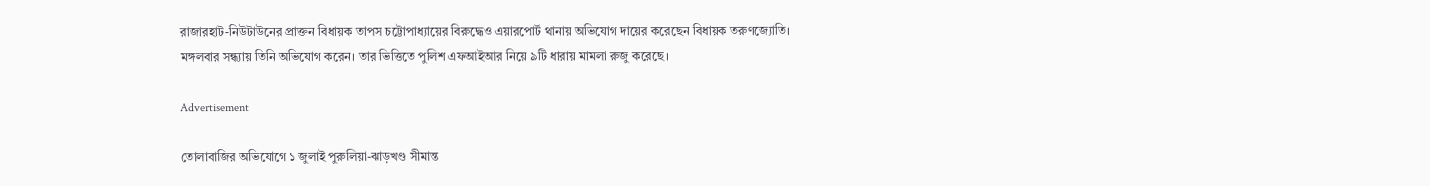রাজারহাট-নিউটাউনের প্রাক্তন বিধায়ক তাপস চট্টোপাধ্যায়ের বিরুদ্ধেও এয়ারপোর্ট থানায় অভিযোগ দায়ের করেছেন বিধায়ক তরুণজ্যোতি। মঙ্গলবার সন্ধ্যায় তিনি অভিযোগ করেন। তার ভিত্তিতে পুলিশ এফআইআর নিয়ে ৯টি ধারায় মামলা রুজু করেছে।

Advertisement

তোলাবাজির অভিযোগে ১ জুলাই পুরুলিয়া-ঝাড়খণ্ড সীমান্ত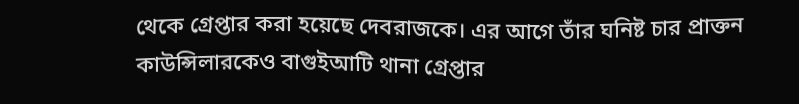থেকে গ্রেপ্তার করা হয়েছে দেবরাজকে। এর আগে তাঁর ঘনিষ্ট চার প্রাক্তন কাউন্সিলারকেও বাগুইআটি থানা গ্রেপ্তার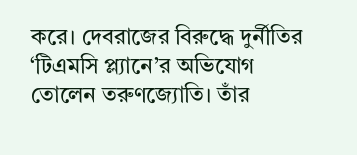করে। দেবরাজের বিরুদ্ধে দুর্নীতির ‘টিএমসি প্ল্যানে’র অভিযোগ তোলেন তরুণজ্যোতি। তাঁর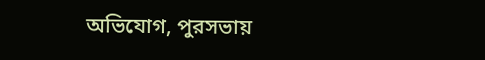অভিযোগ, পুরসভায়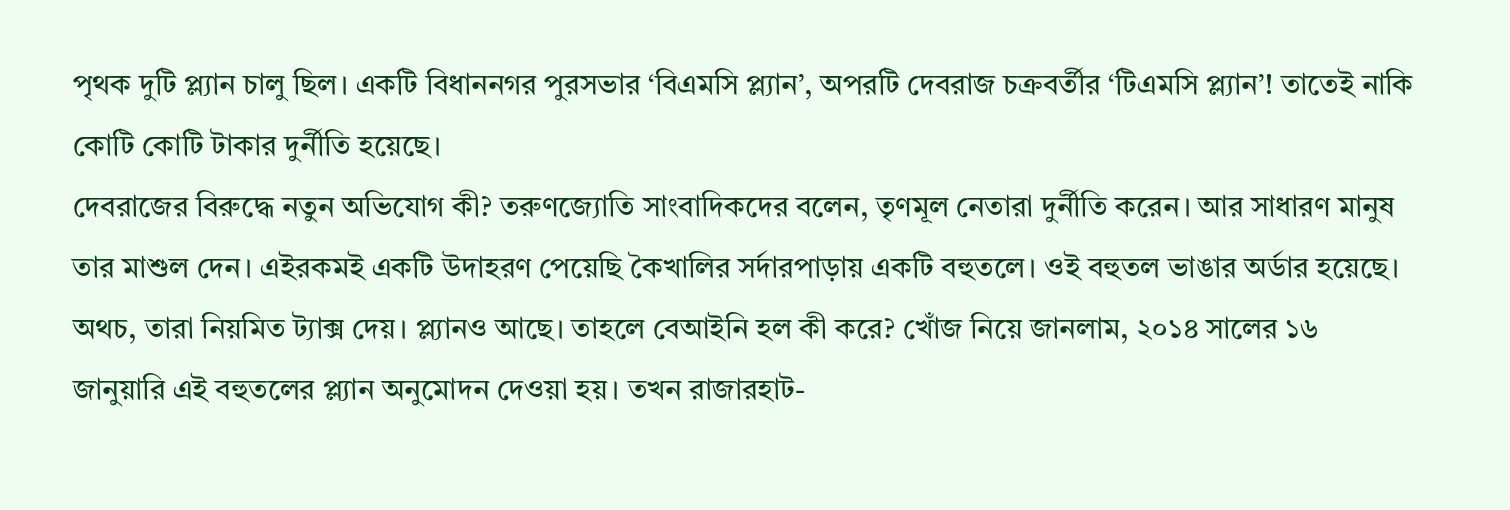পৃথক দুটি প্ল্যান চালু ছিল। একটি বিধাননগর পুরসভার ‘বিএমসি প্ল্যান’, অপরটি দেবরাজ চক্রবর্তীর ‘টিএমসি প্ল্যান’! তাতেই নাকি কোটি কোটি টাকার দুর্নীতি হয়েছে।
দেবরাজের বিরুদ্ধে নতুন অভিযোগ কী? তরুণজ্যোতি সাংবাদিকদের বলেন, তৃণমূল নেতারা দুর্নীতি করেন। আর সাধারণ মানুষ তার মাশুল দেন। এইরকমই একটি উদাহরণ পেয়েছি কৈখালির সর্দারপাড়ায় একটি বহুতলে। ওই বহুতল ভাঙার অর্ডার হয়েছে। অথচ, তারা নিয়মিত ট্যাক্স দেয়। প্ল্যানও আছে। তাহলে বেআইনি হল কী করে? খোঁজ নিয়ে জানলাম, ২০১৪ সালের ১৬ জানুয়ারি এই বহুতলের প্ল্যান অনুমোদন দেওয়া হয়। তখন রাজারহাট-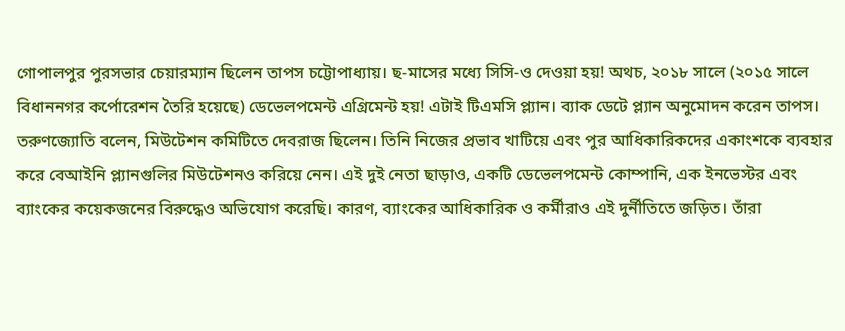গোপালপুর পুরসভার চেয়ারম্যান ছিলেন তাপস চট্টোপাধ্যায়। ছ-মাসের মধ্যে সিসি-ও দেওয়া হয়! অথচ, ২০১৮ সালে (২০১৫ সালে বিধাননগর কর্পোরেশন তৈরি হয়েছে) ডেভেলপমেন্ট এগ্রিমেন্ট হয়! এটাই টিএমসি প্ল্যান। ব্যাক ডেটে প্ল্যান অনুমোদন করেন তাপস।
তরুণজ্যোতি বলেন, মিউটেশন কমিটিতে দেবরাজ ছিলেন। তিনি নিজের প্রভাব খাটিয়ে এবং পুর আধিকারিকদের একাংশকে ব্যবহার করে বেআইনি প্ল্যানগুলির মিউটেশনও করিয়ে নেন। এই দুই নেতা ছাড়াও, একটি ডেভেলপমেন্ট কোম্পানি, এক ইনভেস্টর এবং ব্যাংকের কয়েকজনের বিরুদ্ধেও অভিযোগ করেছি। কারণ, ব্যাংকের আধিকারিক ও কর্মীরাও এই দুর্নীতিতে জড়িত। তাঁরা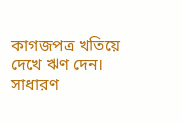কাগজপত্র খতিয়ে দেখে ঋণ দেন। সাধারণ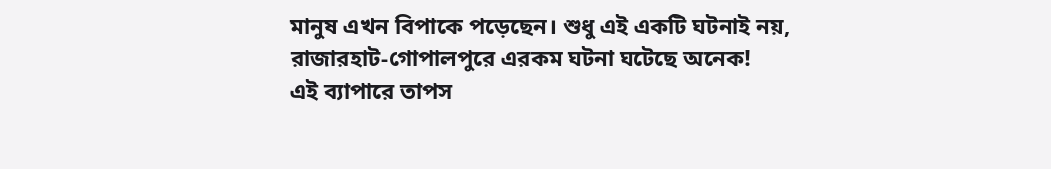মানুষ এখন বিপাকে পড়েছেন। শুধু এই একটি ঘটনাই নয়, রাজারহাট-গোপালপুরে এরকম ঘটনা ঘটেছে অনেক!
এই ব্যাপারে তাপস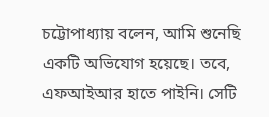চট্টোপাধ্যায় বলেন, আমি শুনেছি একটি অভিযোগ হয়েছে। তবে, এফআইআর হাতে পাইনি। সেটি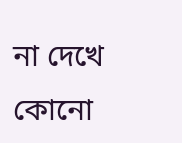না দেখে কোনো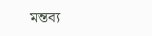মন্তব্য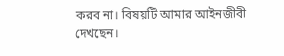করব না। বিষয়টি আমার আ‌ইনজীবী দেখছেন।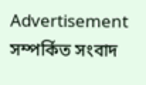Advertisement
সম্পর্কিত সংবাদ